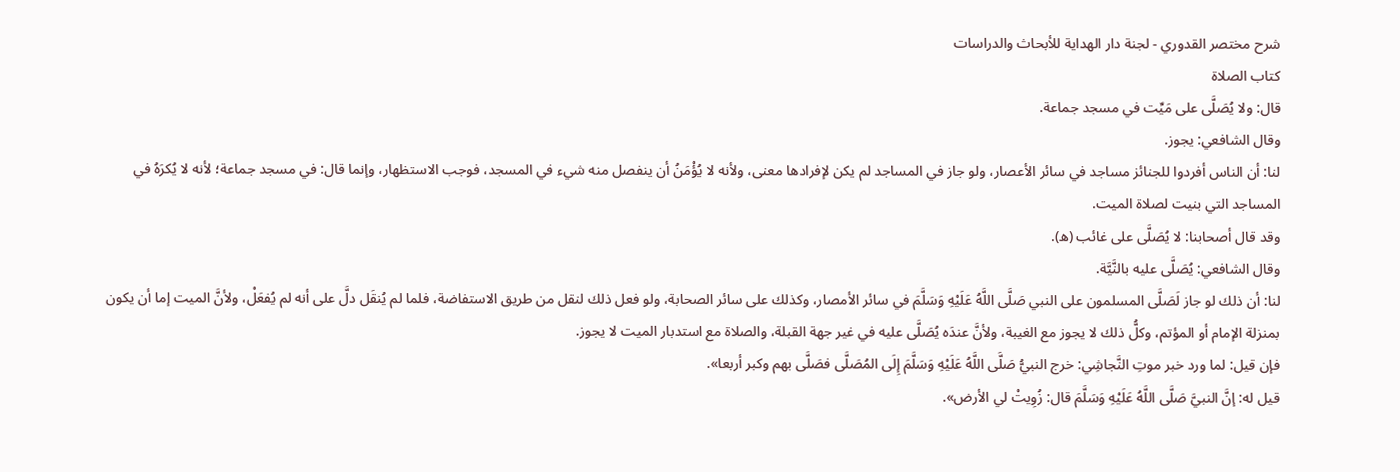شرح مختصر القدوري - لجنة دار الهداية للأبحاث والدراسات
كتاب الصلاة
قال: ولا يُصَلَّى على مَيِّت في مسجد جماعة.
وقال الشافعي: يجوز.
لنا: أن الناس أفردوا للجنائز مساجد في سائر الأعصار، ولو جاز في المساجد لم يكن لإفرادها معنى، ولأنه لا يُؤْمَنُ أن ينفصل منه شيء في المسجد، فوجب الاستظهار، وإنما قال: في مسجد جماعة؛ لأنه لا يُكرَهُ في المساجد التي بنيت لصلاة الميت.
وقد قال أصحابنا: لا يُصَلَّى على غائب (ه).
وقال الشافعي: يُصَلَّى عليه بالنَّيَّة.
لنا: أن ذلك لو جاز لَصَلَّى المسلمون على النبي صَلَّى اللَّهُ عَلَيْهِ وَسَلَّمَ في سائر الأمصار، وكذلك على سائر الصحابة، ولو فعل ذلك لنقل من طريق الاستفاضة، فلما لم يُنقَل دلَّ على أنه لم يُفعَلْ، ولأنَّ الميت إما أن يكون بمنزلة الإمام أو المؤتم، وكلُّ ذلك لا يجوز مع الغيبة، ولأنَّ عندَه يُصَلَّى عليه في غير جهة القبلة، والصلاة مع استدبار الميت لا يجوز.
فإن قيل: لما ورد خبر موتِ النَّجاشِي: خرج النبيُّ صَلَّى اللَّهُ عَلَيْهِ وَسَلَّمَ إِلَى المُصَلَّى فصَلَّى بهم وكبر أربعا».
قيل له: إنَّ النبيَّ صَلَّى اللَّهُ عَلَيْهِ وَسَلَّمَ قال: زُوِيتْ لي الأرض».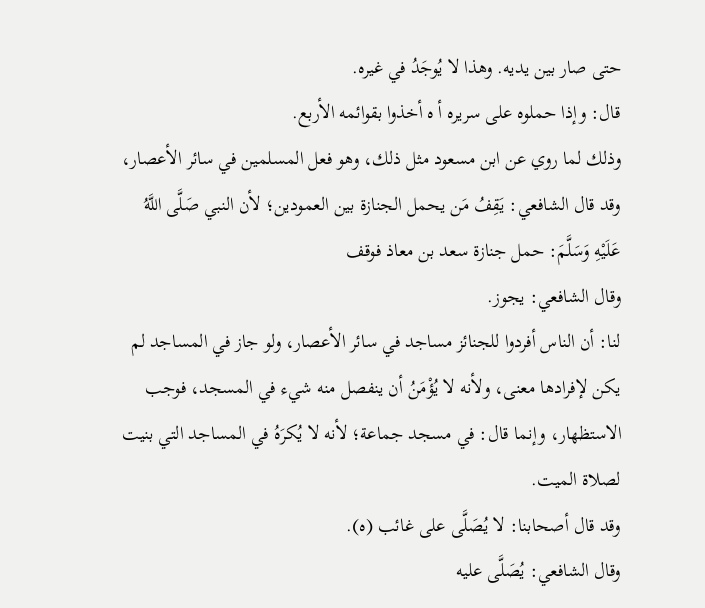حتى صار بين يديه. وهذا لا يُوجَدُ في غيره.
قال: وإذا حملوه على سريره أ ه أخذوا بقوائمه الأربع.
وذلك لما روي عن ابن مسعود مثل ذلك، وهو فعل المسلمين في سائر الأعصار، وقد قال الشافعي: يَقِفُ مَن يحمل الجنازة بين العمودين؛ لأن النبي صَلَّى اللَّهُ عَلَيْهِ وَسَلَّمَ: حمل جنازة سعد بن معاذ فوقف
وقال الشافعي: يجوز.
لنا: أن الناس أفردوا للجنائز مساجد في سائر الأعصار، ولو جاز في المساجد لم يكن لإفرادها معنى، ولأنه لا يُؤْمَنُ أن ينفصل منه شيء في المسجد، فوجب الاستظهار، وإنما قال: في مسجد جماعة؛ لأنه لا يُكرَهُ في المساجد التي بنيت لصلاة الميت.
وقد قال أصحابنا: لا يُصَلَّى على غائب (ه).
وقال الشافعي: يُصَلَّى عليه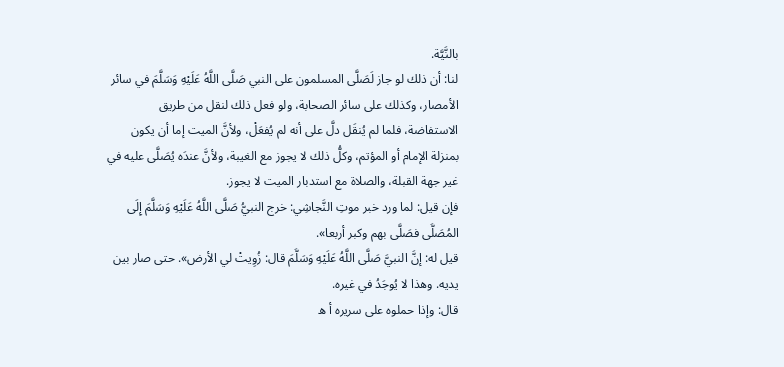بالنَّيَّة.
لنا: أن ذلك لو جاز لَصَلَّى المسلمون على النبي صَلَّى اللَّهُ عَلَيْهِ وَسَلَّمَ في سائر الأمصار، وكذلك على سائر الصحابة، ولو فعل ذلك لنقل من طريق الاستفاضة، فلما لم يُنقَل دلَّ على أنه لم يُفعَلْ، ولأنَّ الميت إما أن يكون بمنزلة الإمام أو المؤتم، وكلُّ ذلك لا يجوز مع الغيبة، ولأنَّ عندَه يُصَلَّى عليه في غير جهة القبلة، والصلاة مع استدبار الميت لا يجوز.
فإن قيل: لما ورد خبر موتِ النَّجاشِي: خرج النبيُّ صَلَّى اللَّهُ عَلَيْهِ وَسَلَّمَ إِلَى المُصَلَّى فصَلَّى بهم وكبر أربعا».
قيل له: إنَّ النبيَّ صَلَّى اللَّهُ عَلَيْهِ وَسَلَّمَ قال: زُوِيتْ لي الأرض». حتى صار بين يديه. وهذا لا يُوجَدُ في غيره.
قال: وإذا حملوه على سريره أ ه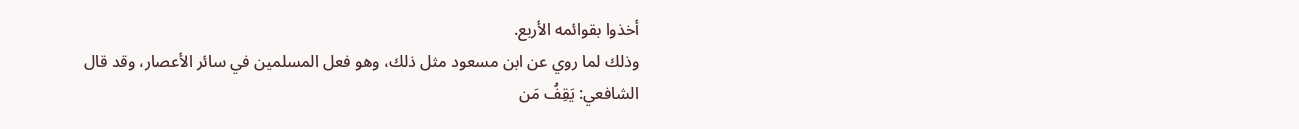أخذوا بقوائمه الأربع.
وذلك لما روي عن ابن مسعود مثل ذلك، وهو فعل المسلمين في سائر الأعصار، وقد قال الشافعي: يَقِفُ مَن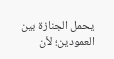يحمل الجنازة بين العمودين؛ لأن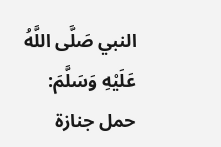النبي صَلَّى اللَّهُ عَلَيْهِ وَسَلَّمَ: حمل جنازة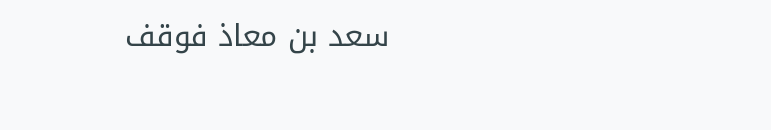سعد بن معاذ فوقف